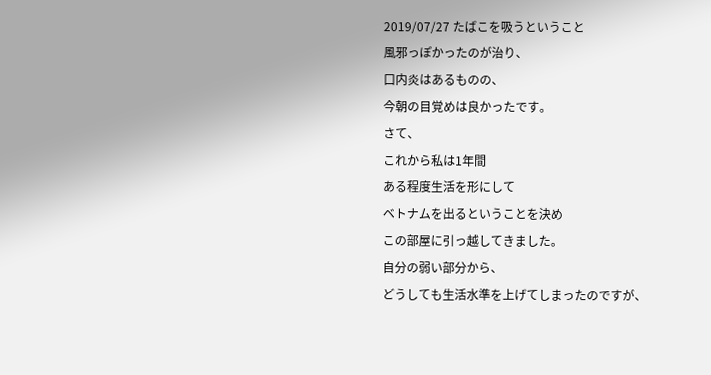2019/07/27 たばこを吸うということ
風邪っぽかったのが治り、
口内炎はあるものの、
今朝の目覚めは良かったです。
さて、
これから私は1年間
ある程度生活を形にして
ベトナムを出るということを決め
この部屋に引っ越してきました。
自分の弱い部分から、
どうしても生活水準を上げてしまったのですが、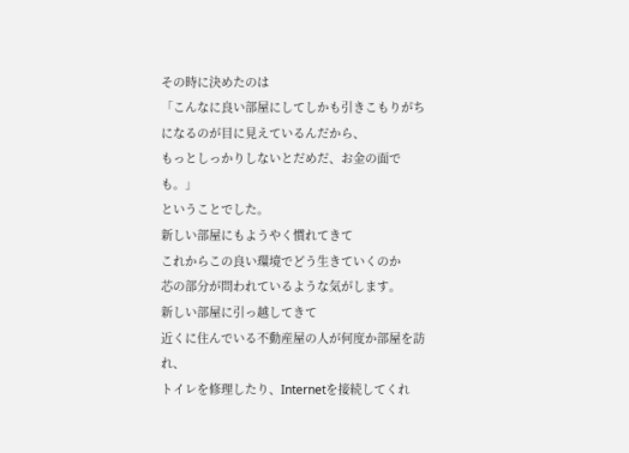その時に決めたのは
「こんなに良い部屋にしてしかも引きこもりがちになるのが目に見えているんだから、
もっとしっかりしないとだめだ、お金の面でも。」
ということでした。
新しい部屋にもようやく慣れてきて
これからこの良い環境でどう生きていくのか
芯の部分が問われているような気がします。
新しい部屋に引っ越してきて
近くに住んでいる不動産屋の人が何度か部屋を訪れ、
トイレを修理したり、Internetを接続してくれ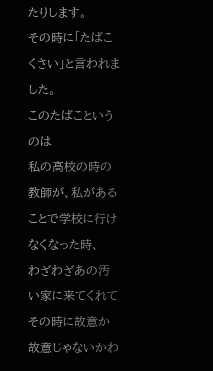たりします。
その時に「たばこくさい」と言われました。
このたばこというのは
私の高校の時の教師が、私があることで学校に行けなくなった時、
わざわざあの汚い家に来てくれて
その時に故意か故意じゃないかわ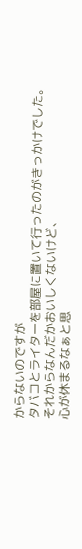からないのですが
タバコとライターを部屋に置いて行ったのがきっかけでした。
それからなんだかおいしくないけど、
心が休まるなぁと思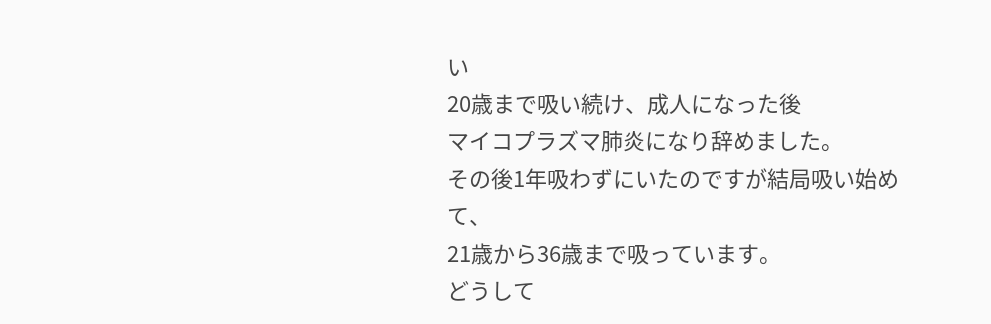い
20歳まで吸い続け、成人になった後
マイコプラズマ肺炎になり辞めました。
その後1年吸わずにいたのですが結局吸い始めて、
21歳から36歳まで吸っています。
どうして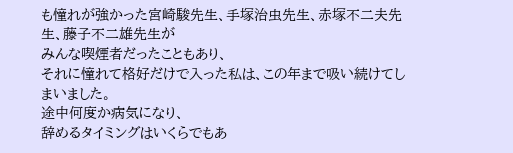も憧れが強かった宮崎駿先生、手塚治虫先生、赤塚不二夫先生、藤子不二雄先生が
みんな喫煙者だったこともあり、
それに憧れて格好だけで入った私は、この年まで吸い続けてしまいました。
途中何度か病気になり、
辞めるタイミングはいくらでもあ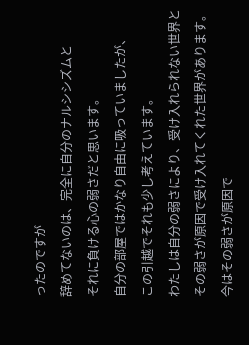ったのですが
辞めてないのは、完全に自分のナルシシズムと
それに負ける心の弱さだと思います。
自分の部屋ではかなり自由に吸っていましたが、
この引越でそれも少し考えています。
わたしは自分の弱さにより、受け入れられない世界と
その弱さが原因で受け入れてくれた世界があります。
今はその弱さが原因で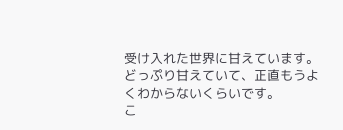受け入れた世界に甘えています。
どっぷり甘えていて、正直もうよくわからないくらいです。
こ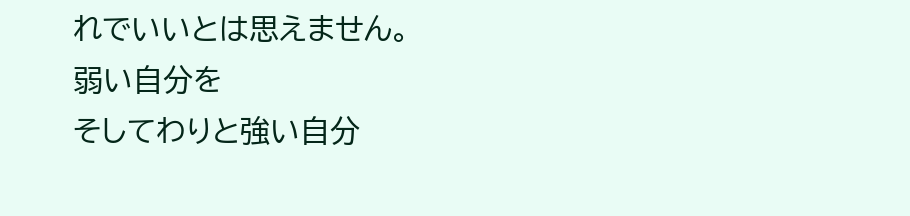れでいいとは思えません。
弱い自分を
そしてわりと強い自分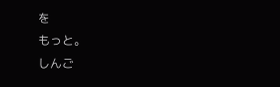を
もっと。
しんご